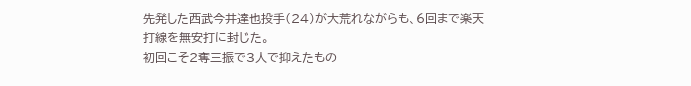先発した西武今井達也投手(24)が大荒れながらも、6回まで楽天打線を無安打に封じた。
初回こそ2奪三振で3人で抑えたもの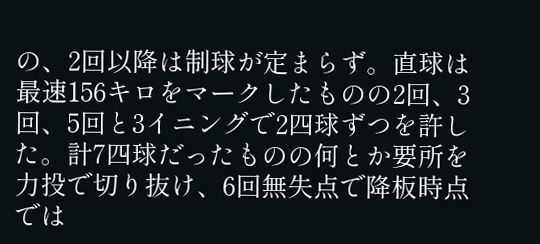の、2回以降は制球が定まらず。直球は最速156キロをマークしたものの2回、3回、5回と3イニングで2四球ずつを許した。計7四球だったものの何とか要所を力投で切り抜け、6回無失点で降板時点では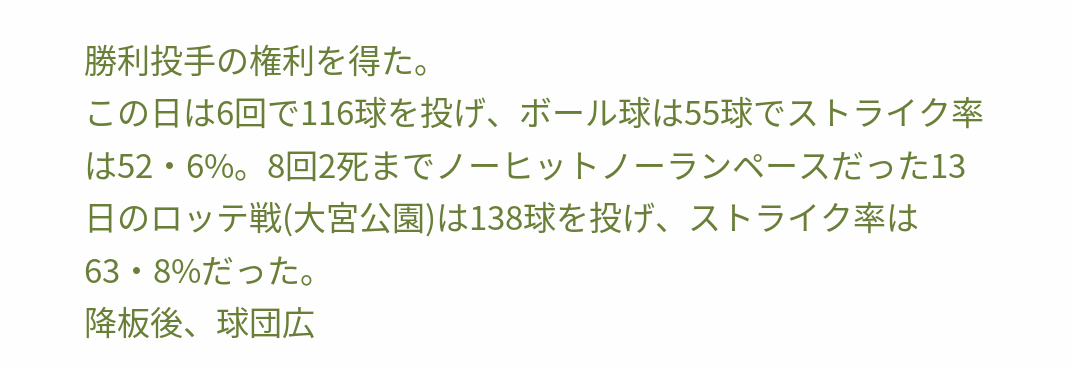勝利投手の権利を得た。
この日は6回で116球を投げ、ボール球は55球でストライク率は52・6%。8回2死までノーヒットノーランペースだった13日のロッテ戦(大宮公園)は138球を投げ、ストライク率は63・8%だった。
降板後、球団広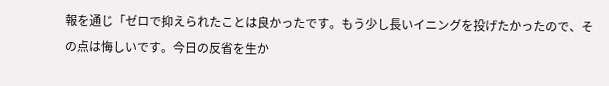報を通じ「ゼロで抑えられたことは良かったです。もう少し長いイニングを投げたかったので、その点は悔しいです。今日の反省を生か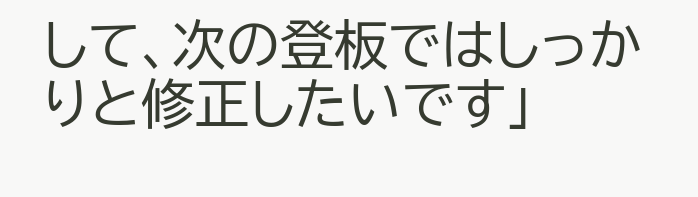して、次の登板ではしっかりと修正したいです」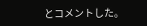とコメントした。